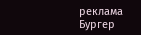реклама
Бургер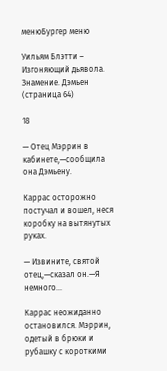менюБургер меню

Уильям Блэтти – Изгоняющий дьявола. Знамение. Дэмьен (страница 64)

18

— Отец Мэррин в кабинете,—сообщила она Дэмьену.

Каррас осторожно постучал и вошел, неся коробку на вытянутых руках.

— Извините, святой отец,—сказал он.—Я немного...

Каррас неожиданно остановился. Мэррин, одетый в брюки и рубашку с короткими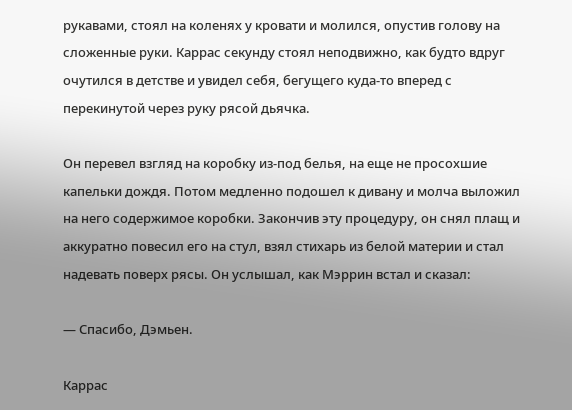рукавами, стоял на коленях у кровати и молился, опустив голову на сложенные руки. Каррас секунду стоял неподвижно, как будто вдруг очутился в детстве и увидел себя, бегущего куда-то вперед с перекинутой через руку рясой дьячка.

Он перевел взгляд на коробку из-под белья, на еще не просохшие капельки дождя. Потом медленно подошел к дивану и молча выложил на него содержимое коробки. Закончив эту процедуру, он снял плащ и аккуратно повесил его на стул, взял стихарь из белой материи и стал надевать поверх рясы. Он услышал, как Мэррин встал и сказал:

— Спасибо, Дэмьен.

Каррас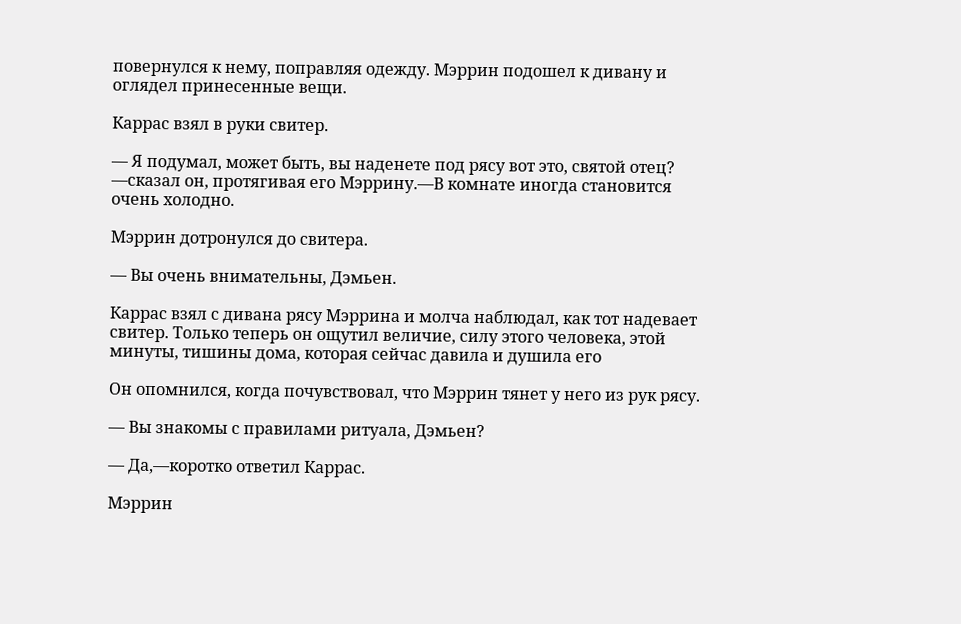повернулся к нему, поправляя одежду. Мэррин подошел к дивану и оглядел принесенные вещи.

Каррас взял в руки свитер.

— Я подумал, может быть, вы наденете под рясу вот это, святой отец? —сказал он, протягивая его Мэррину.—В комнате иногда становится очень холодно.

Мэррин дотронулся до свитера.

— Вы очень внимательны, Дэмьен.

Каррас взял с дивана рясу Мэррина и молча наблюдал, как тот надевает свитер. Только теперь он ощутил величие, силу этого человека, этой минуты, тишины дома, которая сейчас давила и душила его

Он опомнился, когда почувствовал, что Мэррин тянет у него из рук рясу.

— Вы знакомы с правилами ритуала, Дэмьен?

— Да,—коротко ответил Каррас.

Мэррин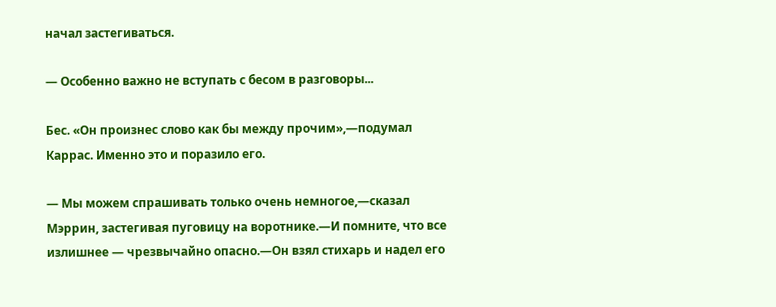начал застегиваться.

— Особенно важно не вступать с бесом в разговоры...

Бес. «Он произнес слово как бы между прочим»,—подумал Каррас. Именно это и поразило его.

— Мы можем спрашивать только очень немногое,—сказал Мэррин, застегивая пуговицу на воротнике.—И помните, что все излишнее — чрезвычайно опасно.—Он взял стихарь и надел его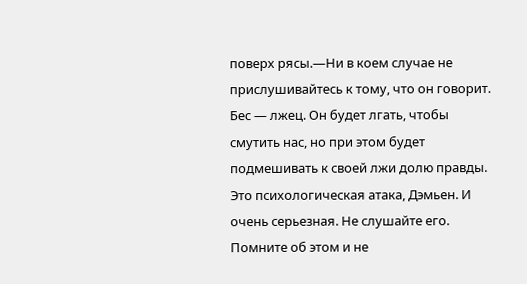поверх рясы.—Ни в коем случае не прислушивайтесь к тому, что он говорит. Бес — лжец. Он будет лгать, чтобы смутить нас, но при этом будет подмешивать к своей лжи долю правды. Это психологическая атака, Дэмьен. И очень серьезная. Не слушайте его. Помните об этом и не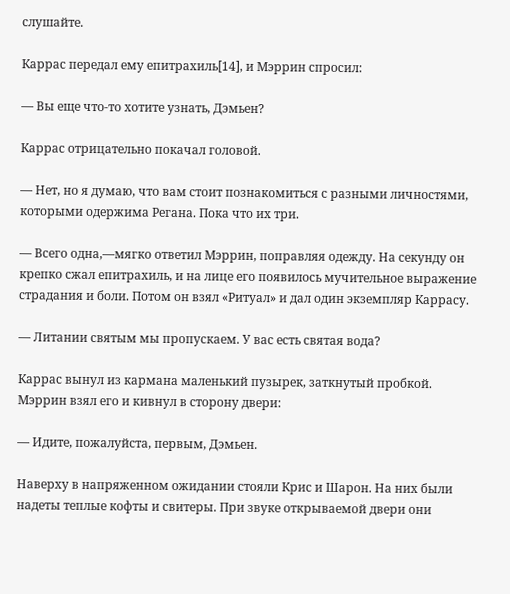слушайте.

Каррас передал ему епитрахиль[14], и Мэррин спросил:

— Вы еще что-то хотите узнать, Дэмьен?

Каррас отрицательно покачал головой.

— Нет, но я думаю, что вам стоит познакомиться с разными личностями, которыми одержима Регана. Пока что их три.

— Всего одна,—мягко ответил Мэррин, поправляя одежду. На секунду он крепко сжал епитрахиль, и на лице его появилось мучительное выражение страдания и боли. Потом он взял «Ритуал» и дал один экземпляр Каррасу.

— Литании святым мы пропускаем. У вас есть святая вода?

Каррас вынул из кармана маленький пузырек, заткнутый пробкой. Мэррин взял его и кивнул в сторону двери:

— Идите, пожалуйста, первым, Дэмьен.

Наверху в напряженном ожидании стояли Крис и Шарон. На них были надеты теплые кофты и свитеры. При звуке открываемой двери они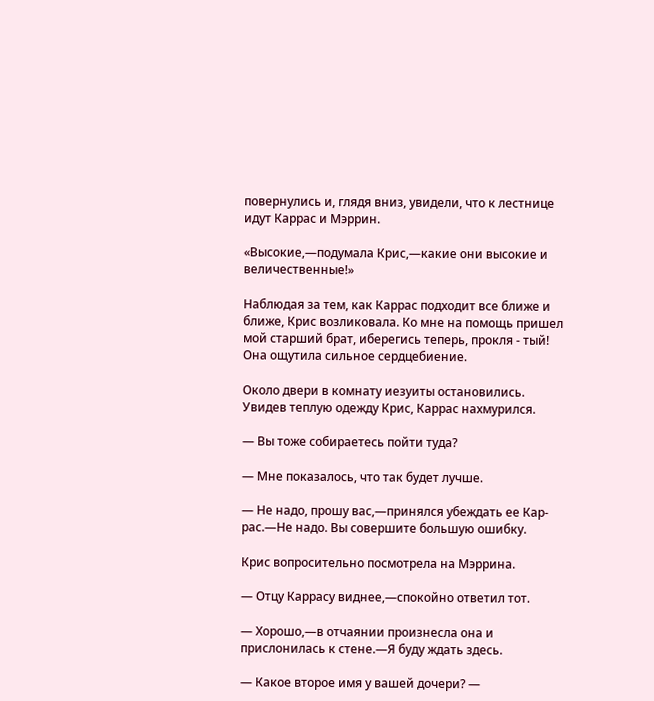повернулись и, глядя вниз, увидели, что к лестнице идут Каррас и Мэррин.

«Высокие,—подумала Крис,—какие они высокие и величественные!»

Наблюдая за тем, как Каррас подходит все ближе и ближе, Крис возликовала. Ко мне на помощь пришел мой старший брат, иберегись теперь, прокля - тый! Она ощутила сильное сердцебиение.

Около двери в комнату иезуиты остановились. Увидев теплую одежду Крис, Каррас нахмурился.

— Вы тоже собираетесь пойти туда?

— Мне показалось, что так будет лучше.

— Не надо, прошу вас,—принялся убеждать ее Кар- рас.—Не надо. Вы совершите большую ошибку.

Крис вопросительно посмотрела на Мэррина.

— Отцу Каррасу виднее,—спокойно ответил тот.

— Хорошо,—в отчаянии произнесла она и прислонилась к стене.—Я буду ждать здесь.

— Какое второе имя у вашей дочери? —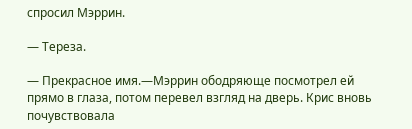спросил Мэррин.

— Тереза.

— Прекрасное имя.—Мэррин ободряюще посмотрел ей прямо в глаза, потом перевел взгляд на дверь. Крис вновь почувствовала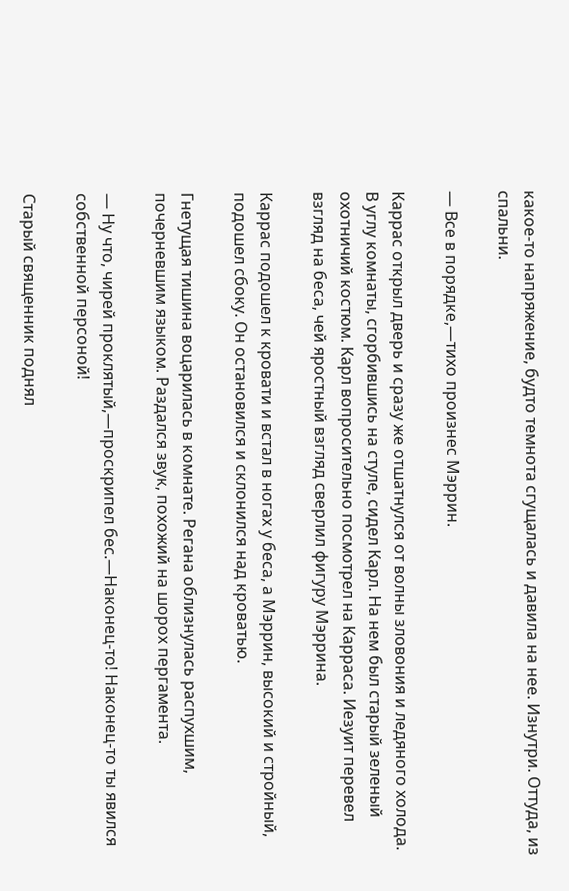какое-то напряжение, будто темнота сгущалась и давила на нее. Изнутри. Оттуда, из спальни.

— Все в порядке,—тихо произнес Мэррин.

Каррас открыл дверь и сразу же отшатнулся от волны зловония и ледяного холода. В углу комнаты, сгорбившись на стуле, сидел Карл. На нем был старый зеленый охотничий костюм. Карл вопросительно посмотрел на Карраса. Иезуит перевел взгляд на беса, чей яростный взгляд сверлил фигуру Мэррина.

Каррас подошел к кровати и встал в ногах у беса, а Мэррин, высокий и стройный, подошел сбоку. Он остановился и склонился над кроватью.

Гнетущая тишина воцарилась в комнате. Регана облизнулась распухшим, почерневшим языком. Раздался звук, похожий на шорох пергамента.

— Ну что, чирей проклятый,—проскрипел бес.—Наконец-то! Наконец-то ты явился собственной персоной!

Старый священник поднял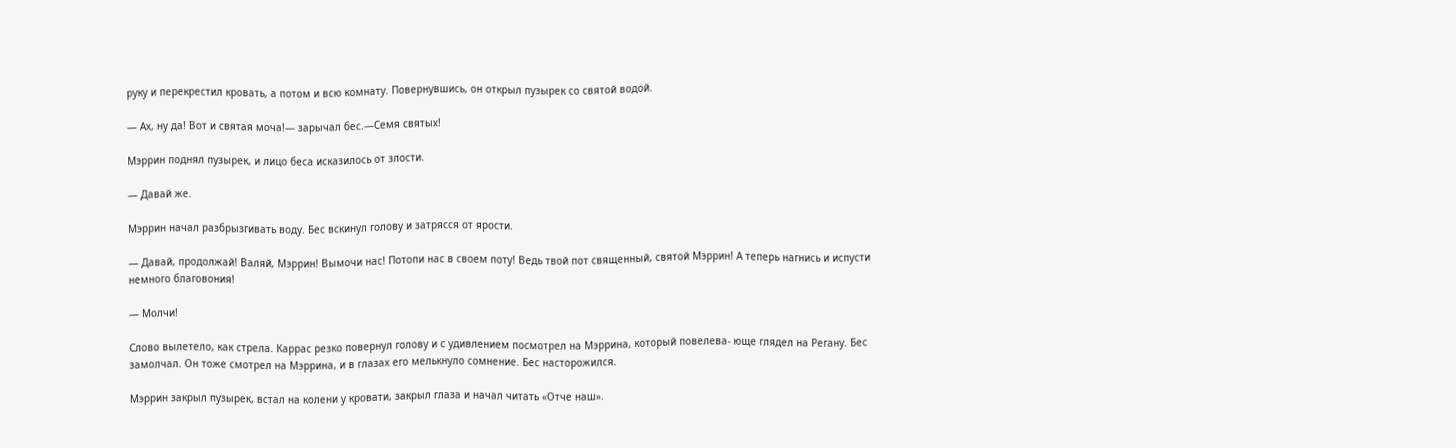руку и перекрестил кровать, а потом и всю комнату. Повернувшись, он открыл пузырек со святой водой.

— Ах, ну да! Вот и святая моча!— зарычал бес.—Семя святых!

Мэррин поднял пузырек, и лицо беса исказилось от злости.

— Давай же.

Мэррин начал разбрызгивать воду. Бес вскинул голову и затрясся от ярости.

— Давай, продолжай! Валяй, Мэррин! Вымочи нас! Потопи нас в своем поту! Ведь твой пот священный, святой Мэррин! А теперь нагнись и испусти немного благовония!

— Молчи!

Слово вылетело, как стрела. Каррас резко повернул голову и с удивлением посмотрел на Мэррина, который повелева- юще глядел на Регану. Бес замолчал. Он тоже смотрел на Мэррина, и в глазах его мелькнуло сомнение. Бес насторожился.

Мэррин закрыл пузырек, встал на колени у кровати, закрыл глаза и начал читать «Отче наш».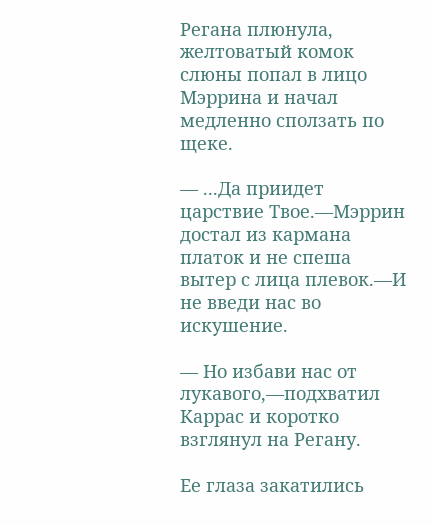Регана плюнула, желтоватый комок слюны попал в лицо Мэррина и начал медленно сползать по щеке.

— ...Да приидет царствие Твое.—Мэррин достал из кармана платок и не спеша вытер с лица плевок.—И не введи нас во искушение.

— Но избави нас от лукавого,—подхватил Каррас и коротко взглянул на Регану.

Ее глаза закатились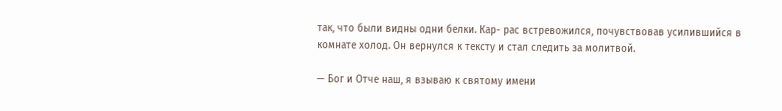так, что были видны одни белки. Кар- рас встревожился, почувствовав усилившийся в комнате холод. Он вернулся к тексту и стал следить за молитвой.

— Бог и Отче наш, я взываю к святому имени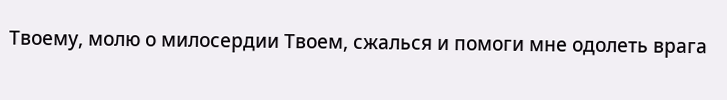Твоему, молю о милосердии Твоем, сжалься и помоги мне одолеть врага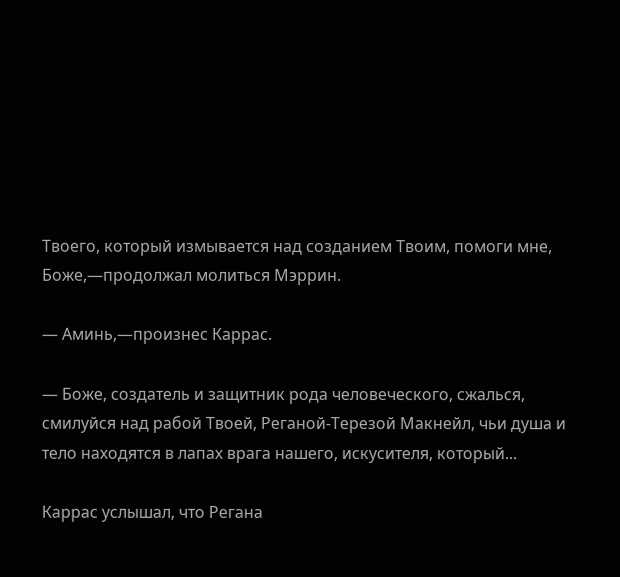Твоего, который измывается над созданием Твоим, помоги мне, Боже,—продолжал молиться Мэррин.

— Аминь,—произнес Каррас.

— Боже, создатель и защитник рода человеческого, сжалься, смилуйся над рабой Твоей, Реганой-Терезой Макнейл, чьи душа и тело находятся в лапах врага нашего, искусителя, который...

Каррас услышал, что Регана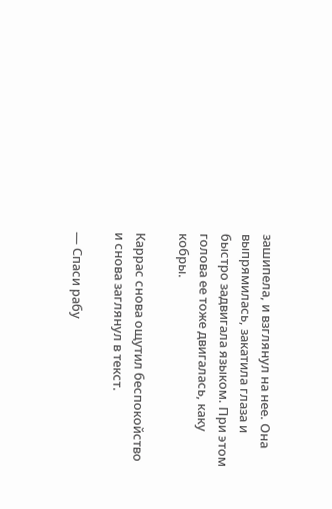зашипела, и взглянул на нее. Она выпрямилась, закатила глаза и быстро задвигала языком. При этом голова ее тоже двигалась, каку кобры.

Каррас снова ощутил беспокойство и снова заглянул в текст.

— Спаси рабу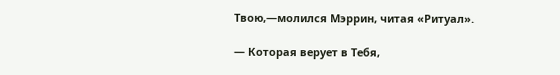Твою,—молился Мэррин, читая «Ритуал».

— Которая верует в Тебя,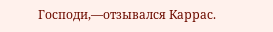Господи,—отзывался Каррас.